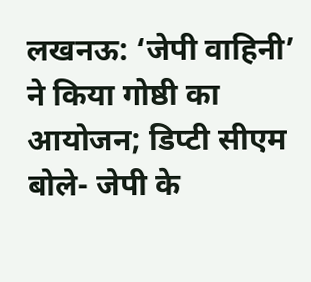लखनऊ: ‘जेपी वाहिनी’ ने किया गोष्ठी का आयोजन; डिप्टी सीएम बोले- जेपी के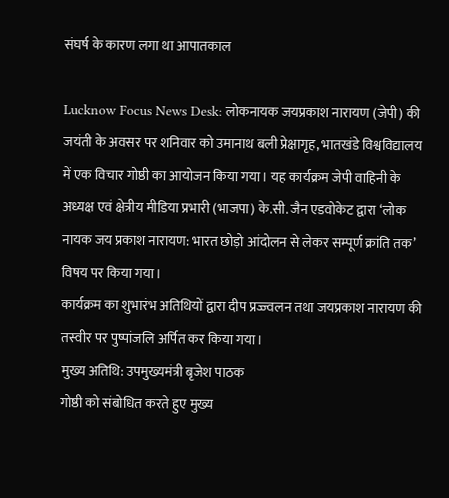संघर्ष के कारण लगा था आपातकाल

Lucknow Focus News Desk: लोकनायक जयप्रकाश नारायण (जेपी) की जयंती के अवसर पर शनिवार को उमानाथ बली प्रेक्षागृह, भातखंडे विश्वविद्यालय में एक विचार गोष्ठी का आयोजन किया गया। यह कार्यक्रम जेपी वाहिनी के अध्यक्ष एवं क्षेत्रीय मीडिया प्रभारी (भाजपा) के.सी. जैन एडवोकेट द्वारा ‘लोक नायक जय प्रकाश नारायण: भारत छोड़ो आंदोलन से लेकर सम्पूर्ण क्रांति तक’ विषय पर किया गया।
कार्यक्रम का शुभारंभ अतिथियों द्वारा दीप प्रज्ज्वलन तथा जयप्रकाश नारायण की तस्वीर पर पुष्पांजलि अर्पित कर किया गया।
मुख्य अतिथि: उपमुख्यमंत्री बृजेश पाठक
गोष्ठी को संबोधित करते हुए मुख्य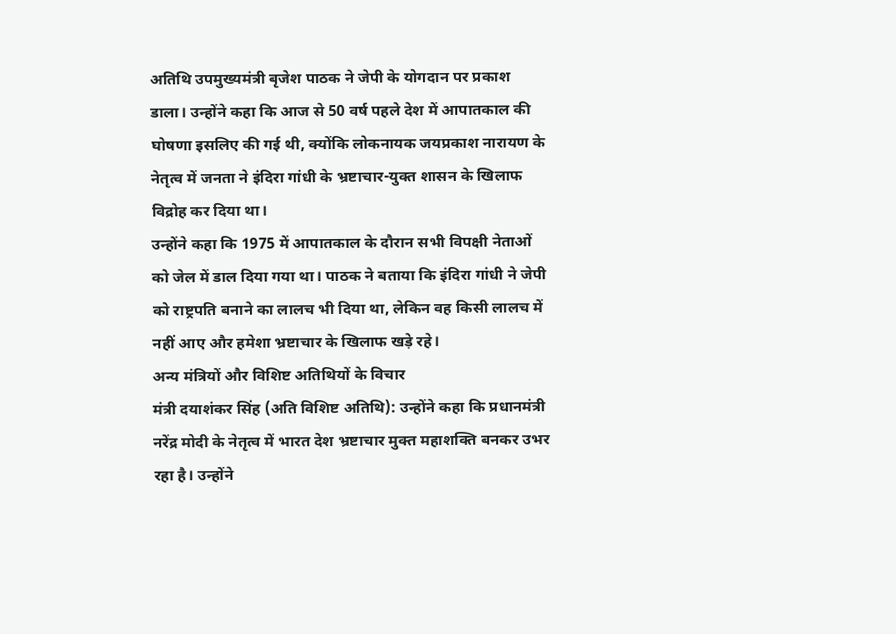अतिथि उपमुख्यमंत्री बृजेश पाठक ने जेपी के योगदान पर प्रकाश डाला। उन्होंने कहा कि आज से 50 वर्ष पहले देश में आपातकाल की घोषणा इसलिए की गई थी, क्योंकि लोकनायक जयप्रकाश नारायण के नेतृत्व में जनता ने इंदिरा गांधी के भ्रष्टाचार-युक्त शासन के खिलाफ विद्रोह कर दिया था।
उन्होंने कहा कि 1975 में आपातकाल के दौरान सभी विपक्षी नेताओं को जेल में डाल दिया गया था। पाठक ने बताया कि इंदिरा गांधी ने जेपी को राष्ट्रपति बनाने का लालच भी दिया था, लेकिन वह किसी लालच में नहीं आए और हमेशा भ्रष्टाचार के खिलाफ खड़े रहे।
अन्य मंत्रियों और विशिष्ट अतिथियों के विचार
मंत्री दयाशंकर सिंह (अति विशिष्ट अतिथि): उन्होंने कहा कि प्रधानमंत्री नरेंद्र मोदी के नेतृत्व में भारत देश भ्रष्टाचार मुक्त महाशक्ति बनकर उभर रहा है। उन्होंने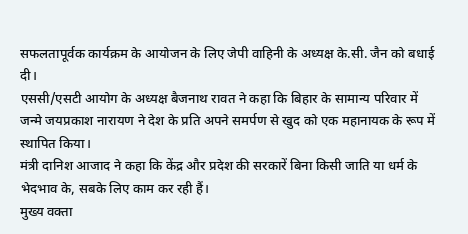सफलतापूर्वक कार्यक्रम के आयोजन के लिए जेपी वाहिनी के अध्यक्ष के.सी. जैन को बधाई दी।
एससी/एसटी आयोग के अध्यक्ष बैजनाथ रावत ने कहा कि बिहार के सामान्य परिवार में जन्मे जयप्रकाश नारायण ने देश के प्रति अपने समर्पण से खुद को एक महानायक के रूप में स्थापित किया।
मंत्री दानिश आजाद ने कहा कि केंद्र और प्रदेश की सरकारें बिना किसी जाति या धर्म के भेदभाव के, सबके लिए काम कर रही हैं।
मुख्य वक्ता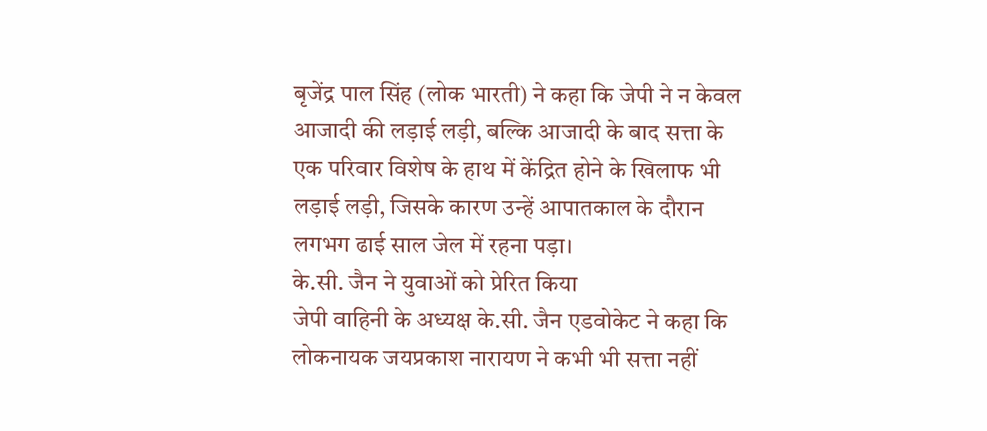बृजेंद्र पाल सिंह (लोक भारती) ने कहा कि जेपी ने न केवल आजादी की लड़ाई लड़ी, बल्कि आजादी के बाद सत्ता के एक परिवार विशेष के हाथ में केंद्रित होने के खिलाफ भी लड़ाई लड़ी, जिसके कारण उन्हें आपातकाल के दौरान लगभग ढाई साल जेल में रहना पड़ा।
के.सी. जैन ने युवाओं को प्रेरित किया
जेपी वाहिनी के अध्यक्ष के.सी. जैन एडवोकेट ने कहा कि लोकनायक जयप्रकाश नारायण ने कभी भी सत्ता नहीं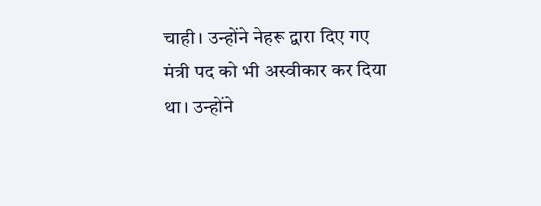चाही। उन्होंने नेहरू द्वारा दिए गए मंत्री पद को भी अस्वीकार कर दिया था। उन्होंने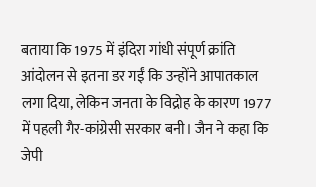बताया कि 1975 में इंदिरा गांधी संपूर्ण क्रांति आंदोलन से इतना डर गईं कि उन्होंने आपातकाल लगा दिया, लेकिन जनता के विद्रोह के कारण 1977 में पहली गैर-कांग्रेसी सरकार बनी। जैन ने कहा कि जेपी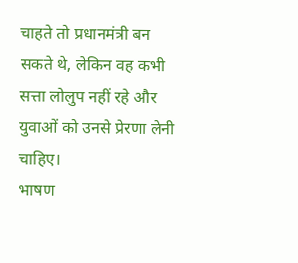चाहते तो प्रधानमंत्री बन सकते थे, लेकिन वह कभी सत्ता लोलुप नहीं रहे और युवाओं को उनसे प्रेरणा लेनी चाहिए।
भाषण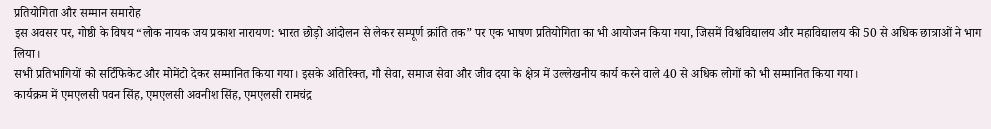प्रतियोगिता और सम्मान समारोह
इस अवसर पर, गोष्ठी के विषय “लोक नायक जय प्रकाश नारायण: भारत छोड़ो आंदोलन से लेकर सम्पूर्ण क्रांति तक” पर एक भाषण प्रतियोगिता का भी आयोजन किया गया, जिसमें विश्वविद्यालय और महाविद्यालय की 50 से अधिक छात्राओं ने भाग लिया।
सभी प्रतिभागियों को सर्टिफिकेट और मोमेंटो देकर सम्मानित किया गया। इसके अतिरिक्त, गौ सेवा, समाज सेवा और जीव दया के क्षेत्र में उल्लेखनीय कार्य करने वाले 40 से अधिक लोगों को भी सम्मानित किया गया।
कार्यक्रम में एमएलसी पवन सिंह, एमएलसी अवनीश सिंह, एमएलसी रामचंद्र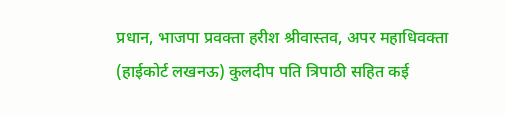प्रधान, भाजपा प्रवक्ता हरीश श्रीवास्तव, अपर महाधिवक्ता (हाईकोर्ट लखनऊ) कुलदीप पति त्रिपाठी सहित कई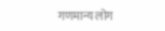गणमान्य लोग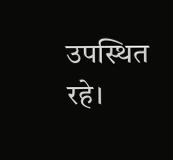उपस्थित रहे।